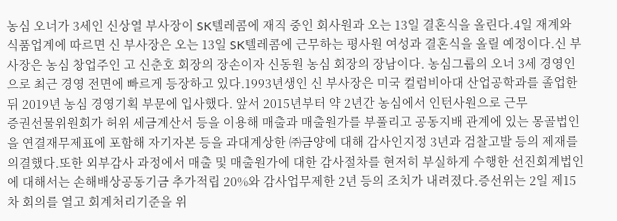농심 오너가 3세인 신상열 부사장이 SK텔레콤에 재직 중인 회사원과 오는 13일 결혼식을 올린다.4일 재계와 식품업계에 따르면 신 부사장은 오는 13일 SK텔레콤에 근무하는 평사원 여성과 결혼식을 올릴 예정이다.신 부사장은 농심 창업주인 고 신춘호 회장의 장손이자 신동원 농심 회장의 장남이다. 농심그룹의 오너 3세 경영인으로 최근 경영 전면에 빠르게 등장하고 있다.1993년생인 신 부사장은 미국 컬럼비아대 산업공학과를 졸업한 뒤 2019년 농심 경영기획 부문에 입사했다. 앞서 2015년부터 약 2년간 농심에서 인턴사원으로 근무
증권선물위원회가 허위 세금계산서 등을 이용해 매출과 매출원가를 부풀리고 공동지배 관계에 있는 몽골법인을 연결재무제표에 포함해 자기자본 등을 과대계상한 ㈜금양에 대해 감사인지정 3년과 검찰고발 등의 제재를 의결했다.또한 외부감사 과정에서 매출 및 매출원가에 대한 감사절차를 현저히 부실하게 수행한 선진회계법인에 대해서는 손해배상공동기금 추가적립 20%와 감사업무제한 2년 등의 조치가 내려졌다.증선위는 2일 제15차 회의를 열고 회계처리기준을 위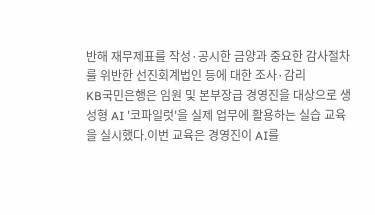반해 재무제표를 작성·공시한 금양과 중요한 감사절차를 위반한 선진회계법인 등에 대한 조사·감리
KB국민은행은 임원 및 본부장급 경영진을 대상으로 생성형 AI '코파일럿'을 실제 업무에 활용하는 실습 교육을 실시했다.이번 교육은 경영진이 AI를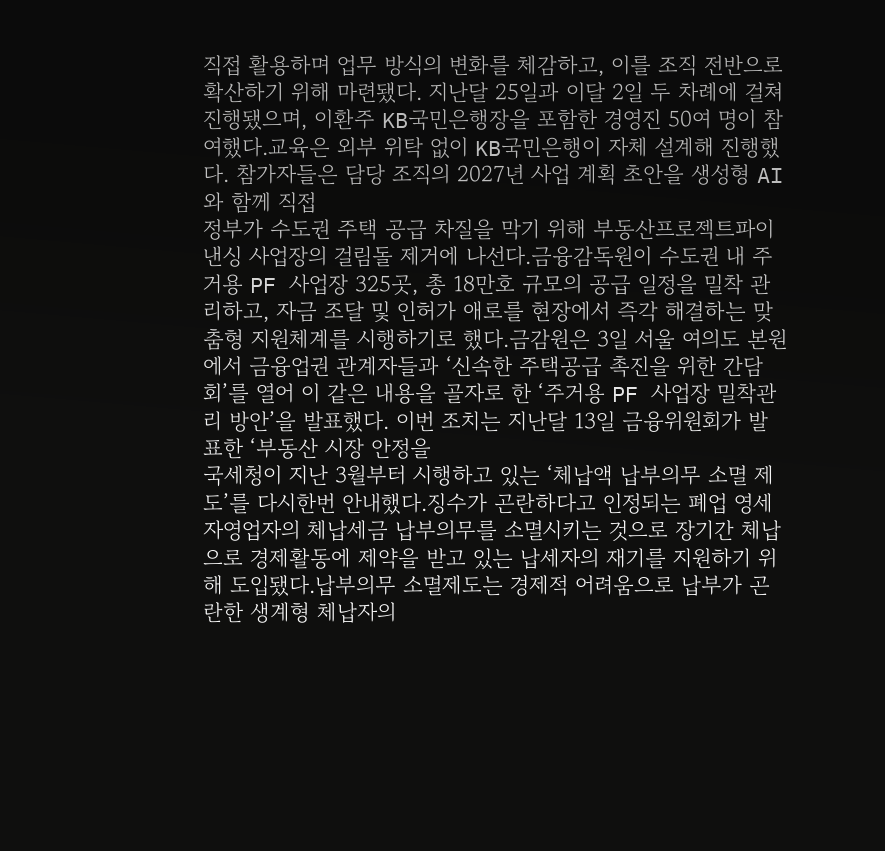직접 활용하며 업무 방식의 변화를 체감하고, 이를 조직 전반으로 확산하기 위해 마련됐다. 지난달 25일과 이달 2일 두 차례에 걸쳐 진행됐으며, 이환주 KB국민은행장을 포함한 경영진 50여 명이 참여했다.교육은 외부 위탁 없이 KB국민은행이 자체 설계해 진행했다. 참가자들은 담당 조직의 2027년 사업 계획 초안을 생성형 AI와 함께 직접
정부가 수도권 주택 공급 차질을 막기 위해 부동산프로젝트파이낸싱 사업장의 걸림돌 제거에 나선다.금융감독원이 수도권 내 주거용 PF 사업장 325곳, 총 18만호 규모의 공급 일정을 밀착 관리하고, 자금 조달 및 인허가 애로를 현장에서 즉각 해결하는 맞춤형 지원체계를 시행하기로 했다.금감원은 3일 서울 여의도 본원에서 금융업권 관계자들과 ‘신속한 주택공급 촉진을 위한 간담회’를 열어 이 같은 내용을 골자로 한 ‘주거용 PF 사업장 밀착관리 방안’을 발표했다. 이번 조치는 지난달 13일 금융위원회가 발표한 ‘부동산 시장 안정을
국세청이 지난 3월부터 시행하고 있는 ‘체납액 납부의무 소멸 제도’를 다시한번 안내했다.징수가 곤란하다고 인정되는 폐업 영세자영업자의 체납세금 납부의무를 소멸시키는 것으로 장기간 체납으로 경제활동에 제약을 받고 있는 납세자의 재기를 지원하기 위해 도입됐다.납부의무 소멸제도는 경제적 어려움으로 납부가 곤란한 생계형 체납자의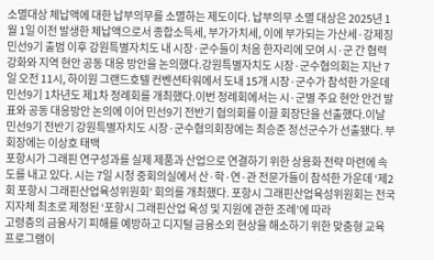소멸대상 체납액에 대한 납부의무를 소멸하는 제도이다. 납부의무 소멸 대상은 2025년 1월 1일 이전 발생한 체납액으로서 종합소득세, 부가가치세, 이에 부가되는 가산세·강제징
민선9기 출범 이후 강원특별자치도 내 시장·군수들이 처음 한자리에 모여 시·군 간 협력 강화와 지역 현안 공동 대응 방안을 논의했다.강원특별자치도 시장·군수협의회는 지난 7일 오전 11시, 하이원 그랜드호텔 컨벤션타워에서 도내 15개 시장·군수가 참석한 가운데 민선9기 1차년도 제1차 정례회를 개최했다.이번 정례회에서는 시·군별 주요 현안 안건 발표와 공동 대응방안 논의에 이어 민선9기 전반기 협의회를 이끌 회장단을 선출했다.이날 민선9기 전반기 강원특별자치도 시장·군수협의회장에는 최승준 정선군수가 선출됐다. 부회장에는 이상호 태백
포항시가 그래핀 연구성과를 실제 제품과 산업으로 연결하기 위한 상용화 전략 마련에 속도를 내고 있다. 시는 7일 시청 중회의실에서 산·학·연·관 전문가들이 참석한 가운데 ‘제2회 포항시 그래핀산업육성위원회’ 회의를 개최했다. 포항시 그래핀산업육성위원회는 전국 지자체 최초로 제정된 ‘포항시 그래핀산업 육성 및 지원에 관한 조례’에 따라
고령층의 금융사기 피해를 예방하고 디지털 금융소외 현상을 해소하기 위한 맞춤형 교육 프로그램이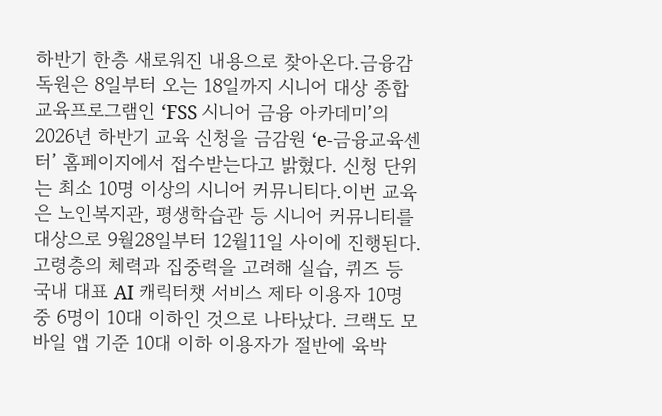하반기 한층 새로워진 내용으로 찾아온다.금융감독원은 8일부터 오는 18일까지 시니어 대상 종합 교육프로그램인 ‘FSS 시니어 금융 아카데미’의 2026년 하반기 교육 신청을 금감원 ‘e-금융교육센터’ 홈페이지에서 접수받는다고 밝혔다. 신청 단위는 최소 10명 이상의 시니어 커뮤니티다.이번 교육은 노인복지관, 평생학습관 등 시니어 커뮤니티를 대상으로 9월28일부터 12월11일 사이에 진행된다. 고령층의 체력과 집중력을 고려해 실습, 퀴즈 등
국내 대표 AI 캐릭터챗 서비스 제타 이용자 10명 중 6명이 10대 이하인 것으로 나타났다. 크랙도 모바일 앱 기준 10대 이하 이용자가 절반에 육박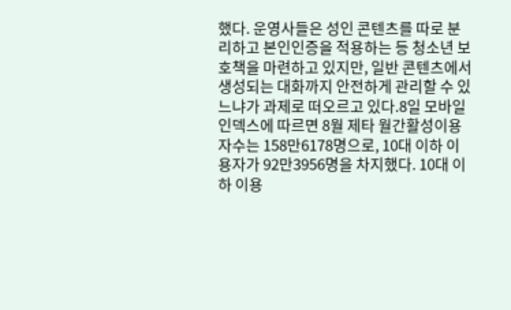했다. 운영사들은 성인 콘텐츠를 따로 분리하고 본인인증을 적용하는 등 청소년 보호책을 마련하고 있지만, 일반 콘텐츠에서 생성되는 대화까지 안전하게 관리할 수 있느냐가 과제로 떠오르고 있다.8일 모바일인덱스에 따르면 8월 제타 월간활성이용자수는 158만6178명으로, 10대 이하 이용자가 92만3956명을 차지했다. 10대 이하 이용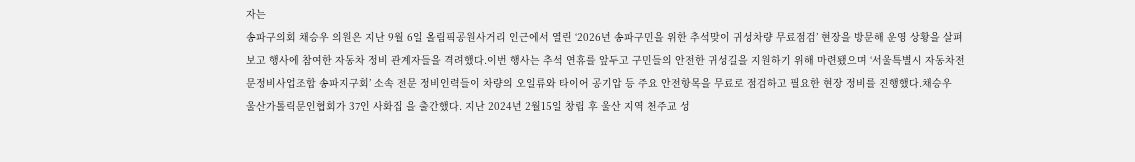자는
송파구의회 채승우 의원은 지난 9월 6일 올림픽공원사거리 인근에서 열린 ‘2026년 송파구민을 위한 추석맞이 귀성차량 무료점검’ 현장을 방문해 운영 상황을 살펴보고 행사에 참여한 자동차 정비 관계자들을 격려했다.이번 행사는 추석 연휴를 앞두고 구민들의 안전한 귀성길을 지원하기 위해 마련됐으며 ‘서울특별시 자동차전문정비사업조합 송파지구회’ 소속 전문 정비인력들이 차량의 오일류와 타이어 공기압 등 주요 안전항목을 무료로 점검하고 필요한 현장 정비를 진행했다.채승우
울산가톨릭문인협회가 37인 사화집 을 출간했다. 지난 2024년 2월15일 창립 후 울산 지역 천주교 성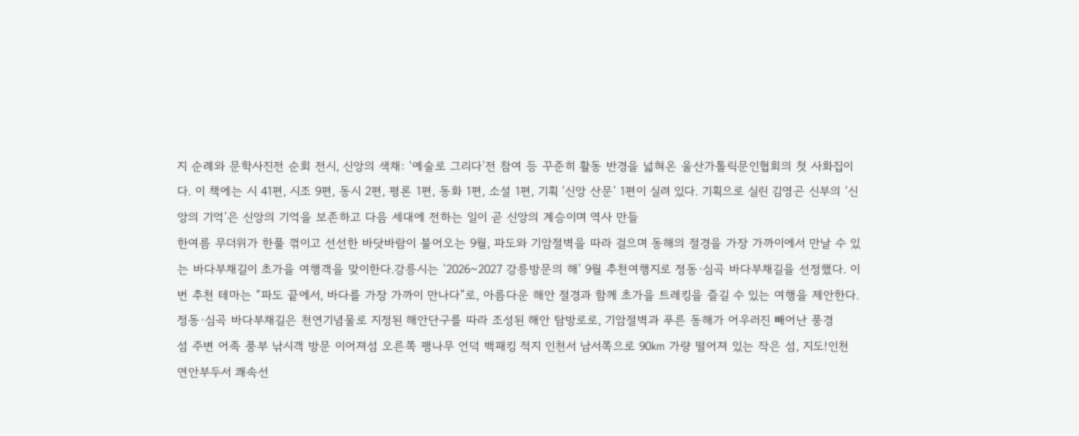지 순례와 문학사진전 순회 전시, 신앙의 색채: ‘예술로 그리다’전 참여 등 꾸준히 활동 반경을 넓혀온 울산가톨릭문인협회의 첫 사화집이다. 이 책에는 시 41편, 시조 9편, 동시 2편, 평론 1편, 동화 1편, 소설 1편, 기획 ‘신앙 산문’ 1편이 실려 있다. 기획으로 실린 김영곤 신부의 ‘신앙의 기억’은 신앙의 기억을 보존하고 다음 세대에 전하는 일이 곧 신앙의 계승이며 역사 만들
한여름 무더위가 한풀 꺾이고 선선한 바닷바람이 불어오는 9월, 파도와 기암절벽을 따라 걸으며 동해의 절경을 가장 가까이에서 만날 수 있는 바다부채길이 초가을 여행객을 맞이한다.강릉시는 ‘2026~2027 강릉방문의 해’ 9월 추천여행지로 정동·심곡 바다부채길을 선정했다. 이번 추천 테마는 “파도 끝에서, 바다를 가장 가까이 만나다”로, 아름다운 해안 절경과 함께 초가을 트레킹을 즐길 수 있는 여행을 제안한다.정동·심곡 바다부채길은 천연기념물로 지정된 해안단구를 따라 조성된 해안 탐방로로, 기암절벽과 푸른 동해가 어우러진 빼어난 풍경
섬 주변 어족 풍부 낚시객 방문 이어져섬 오른쪽 팽나무 언덕 백패킹 적지 인천서 남서쪽으로 90㎞ 가량 떨어져 있는 작은 섬, 지도!인천 연안부두서 쾌속선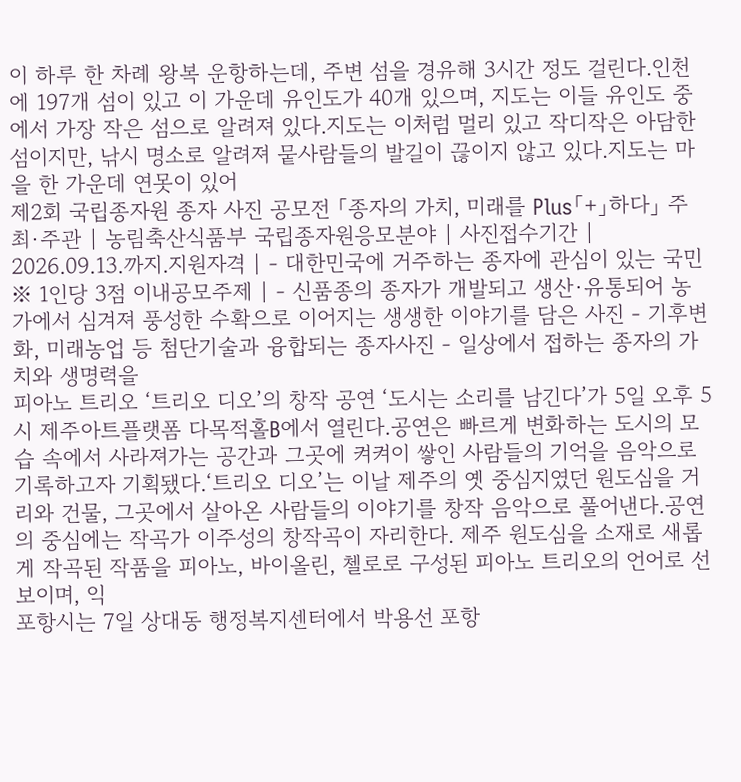이 하루 한 차례 왕복 운항하는데, 주변 섬을 경유해 3시간 정도 걸린다.인천에 197개 섬이 있고 이 가운데 유인도가 40개 있으며, 지도는 이들 유인도 중에서 가장 작은 섬으로 알려져 있다.지도는 이처럼 멀리 있고 작디작은 아담한 섬이지만, 낚시 명소로 알려져 뭍사람들의 발길이 끊이지 않고 있다.지도는 마을 한 가운데 연못이 있어
제2회 국립종자원 종자 사진 공모전 「종자의 가치, 미래를 Plus「+」하다」 주최·주관 | 농림축산식품부 국립종자원응모분야 | 사진접수기간 | 2026.09.13.까지.지원자격 | - 대한민국에 거주하는 종자에 관심이 있는 국민 ※ 1인당 3점 이내공모주제 | - 신품종의 종자가 개발되고 생산·유통되어 농가에서 심겨져 풍성한 수확으로 이어지는 생생한 이야기를 담은 사진 - 기후변화, 미래농업 등 첨단기술과 융합되는 종자사진 - 일상에서 접하는 종자의 가치와 생명력을
피아노 트리오 ‘트리오 디오’의 창작 공연 ‘도시는 소리를 남긴다’가 5일 오후 5시 제주아트플랫폼 다목적홀B에서 열린다.공연은 빠르게 변화하는 도시의 모습 속에서 사라져가는 공간과 그곳에 켜켜이 쌓인 사람들의 기억을 음악으로 기록하고자 기획됐다.‘트리오 디오’는 이날 제주의 옛 중심지였던 원도심을 거리와 건물, 그곳에서 살아온 사람들의 이야기를 창작 음악으로 풀어낸다.공연의 중심에는 작곡가 이주성의 창작곡이 자리한다. 제주 원도심을 소재로 새롭게 작곡된 작품을 피아노, 바이올린, 첼로로 구성된 피아노 트리오의 언어로 선보이며, 익
포항시는 7일 상대동 행정복지센터에서 박용선 포항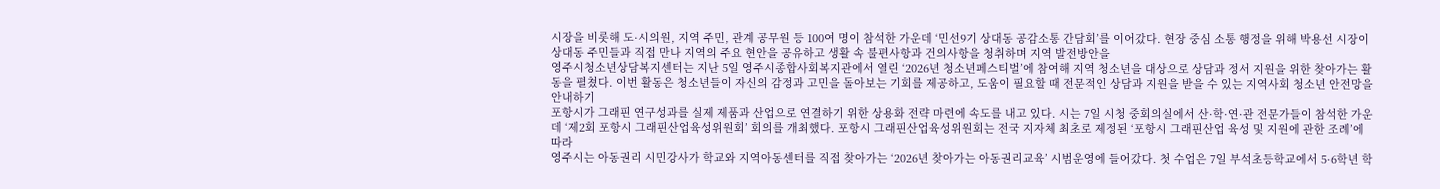시장을 비롯해 도·시의원, 지역 주민, 관계 공무원 등 100여 명이 참석한 가운데 ‘민선9기 상대동 공감소통 간담회’를 이어갔다. 현장 중심 소통 행정을 위해 박용선 시장이 상대동 주민들과 직접 만나 지역의 주요 현안을 공유하고 생활 속 불편사항과 건의사항을 청취하며 지역 발전방안을
영주시청소년상담복지센터는 지난 5일 영주시종합사회복지관에서 열린 ‘2026년 청소년페스티벌’에 참여해 지역 청소년을 대상으로 상담과 정서 지원을 위한 찾아가는 활동을 펼쳤다. 이번 활동은 청소년들이 자신의 감정과 고민을 돌아보는 기회를 제공하고, 도움이 필요할 때 전문적인 상담과 지원을 받을 수 있는 지역사회 청소년 안전망을 안내하기
포항시가 그래핀 연구성과를 실제 제품과 산업으로 연결하기 위한 상용화 전략 마련에 속도를 내고 있다. 시는 7일 시청 중회의실에서 산·학·연·관 전문가들이 참석한 가운데 ‘제2회 포항시 그래핀산업육성위원회’ 회의를 개최했다. 포항시 그래핀산업육성위원회는 전국 지자체 최초로 제정된 ‘포항시 그래핀산업 육성 및 지원에 관한 조례’에 따라
영주시는 아동권리 시민강사가 학교와 지역아동센터를 직접 찾아가는 ‘2026년 찾아가는 아동권리교육’ 시범운영에 들어갔다. 첫 수업은 7일 부석초등학교에서 5·6학년 학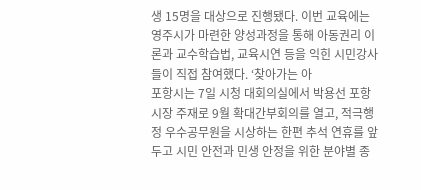생 15명을 대상으로 진행됐다. 이번 교육에는 영주시가 마련한 양성과정을 통해 아동권리 이론과 교수학습법, 교육시연 등을 익힌 시민강사들이 직접 참여했다. ‘찾아가는 아
포항시는 7일 시청 대회의실에서 박용선 포항시장 주재로 9월 확대간부회의를 열고, 적극행정 우수공무원을 시상하는 한편 추석 연휴를 앞두고 시민 안전과 민생 안정을 위한 분야별 종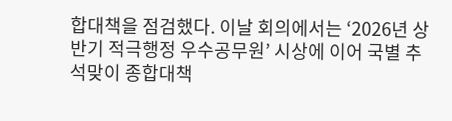합대책을 점검했다. 이날 회의에서는 ‘2026년 상반기 적극행정 우수공무원’ 시상에 이어 국별 추석맞이 종합대책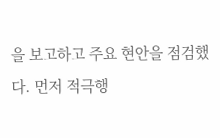을 보고하고 주요 현안을 점검했다. 먼저 적극행